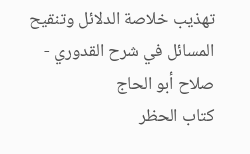تهذيب خلاصة الدلائل وتنقيح المسائل في شرح القدوري - صلاح أبو الحاج
كتاب الحظر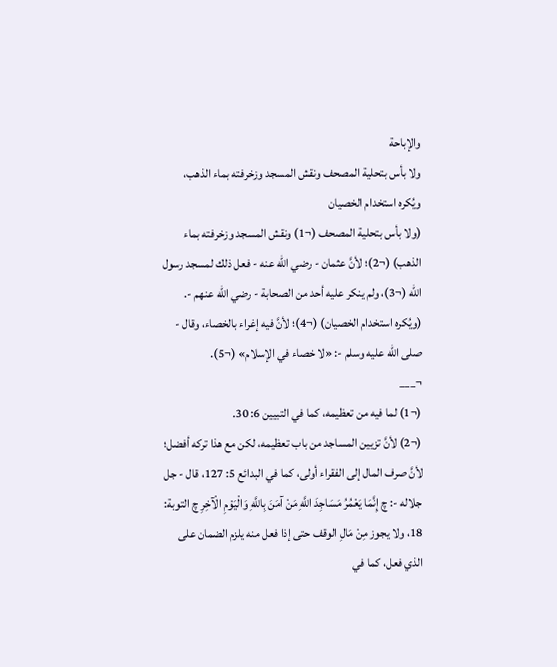والإباحة
ولا بأس بتحلية المصحف ونقش المسجد وزخرفته بماء الذهب، ويُكره استخدام الخصيان
(ولا بأس بتحلية المصحف (¬1) ونقش المسجد وزخرفته بماء الذهب) (¬2)؛ لأنَّ عثمان - رضي الله عنه - فعل ذلك لمسجد رسول الله (¬3)، ولم ينكر عليه أحد من الصحابة - رضي الله عنهم -.
(ويُكره استخدام الخصيان) (¬4)؛ لأنَّ فيه إغراء بالخصاء، وقال - صلى الله عليه وسلم -: «لا خصاء في الإسلام» (¬5).
¬___
(¬1) لما فيه من تعظيمه، كما في التبيين 6: 30.
(¬2) لأنَّ تزيين المساجد من باب تعظيمه، لكن مع هذا تركه أفضل؛ لأنَّ صرف المال إلى الفقراء أولى، كما في البدائع 5: 127، قال - جل جلاله -: چ إِنَّمَا يَعْمُرُ مَسَاجِدَ اللَّهِ مَنْ آمَنَ بِاللَّهِ وَالْيَوْمِ الْآخِرِ چ التوبة: 18، ولا يجوز مِنْ مَالِ الوقف حتى إذا فعل منه يلزم الضمان على الذي فعل، كما في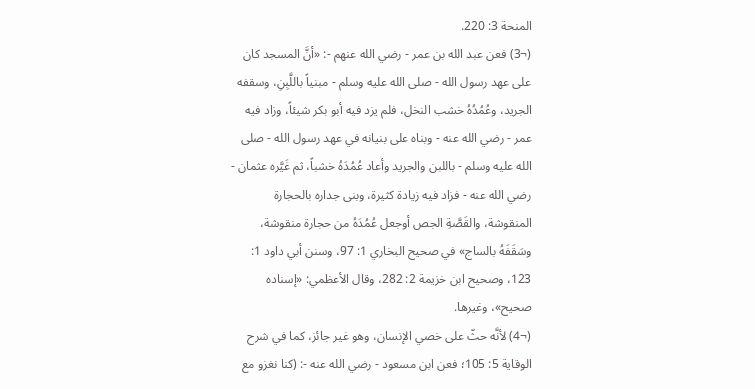المنحة 3: 220.
(¬3) فعن عبد الله بن عمر - رضي الله عنهم -: «أنَّ المسجد كان على عهد رسول الله - صلى الله عليه وسلم - مبنياً باللَّبِنِ، وسقفه الجريد، وعُمُدُهُ خشب النخل، فلم يزد فيه أبو بكر شيئاً، وزاد فيه عمر - رضي الله عنه - وبناه على بنيانه في عهد رسول الله - صلى الله عليه وسلم - باللبن والجريد وأعاد عُمُدَهُ خشباً، ثم غَيَّره عثمان - رضي الله عنه - فزاد فيه زيادة كثيرة، وبنى جداره بالحجارة المنقوشة، والقَصَّةِ الجص أوجعل عُمُدَهُ من حجارة منقوشة، وسَقَفَهُ بالساج» في صحيح البخاري 1: 97، وسنن أبي داود 1: 123، وصحيح ابن خزيمة 2: 282، وقال الأعظمي: «إسناده صحيح»، وغيرها.
(¬4) لأنَّه حثّ على خصي الإنسان، وهو غير جائز، كما في شرح الوقاية 5: 105؛ فعن ابن مسعود - رضي الله عنه -: (كنا نغزو مع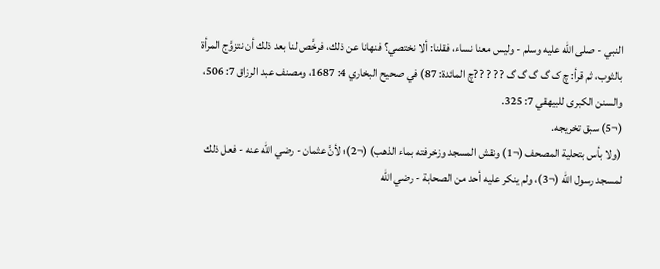النبي - صلى الله عليه وسلم - وليس معنا نساء، فقلنا: ألا نختصي؟ فنهانا عن ذلك، فرخَّص لنا بعد ذلك أن نتزوَّج المرأة بالثوب، ثم قرأ: چ ک گ گ گ گ ? ? ? ? ?چ المائدة: 87) في صحيح البخاري 4: 1687، ومصنف عبد الرزاق 7: 506، والسنن الكبرى للبيهقي 7: 325.
(¬5) سبق تخريجه.
(ولا بأس بتحلية المصحف (¬1) ونقش المسجد وزخرفته بماء الذهب) (¬2)؛ لأنَّ عثمان - رضي الله عنه - فعل ذلك لمسجد رسول الله (¬3)، ولم ينكر عليه أحد من الصحابة - رضي الله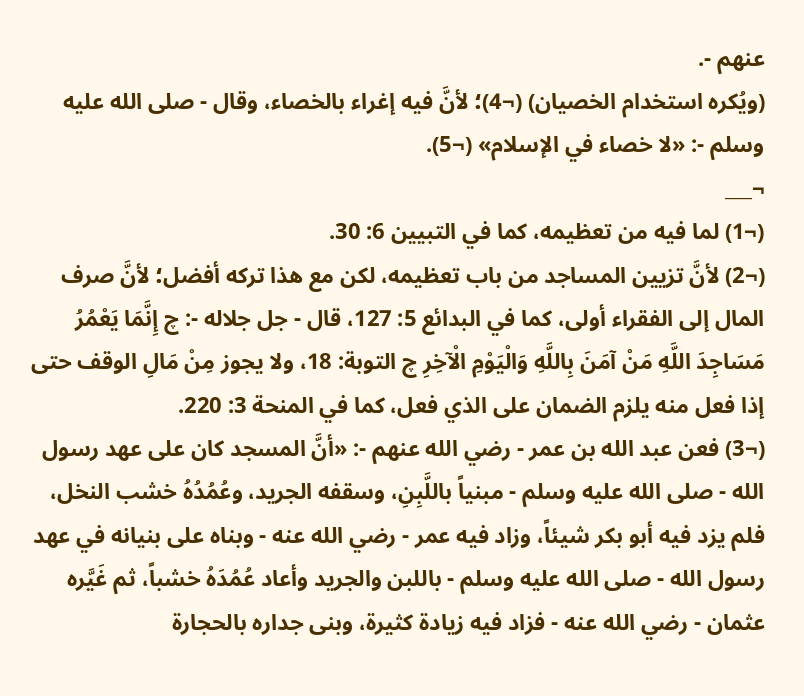عنهم -.
(ويُكره استخدام الخصيان) (¬4)؛ لأنَّ فيه إغراء بالخصاء، وقال - صلى الله عليه وسلم -: «لا خصاء في الإسلام» (¬5).
¬___
(¬1) لما فيه من تعظيمه، كما في التبيين 6: 30.
(¬2) لأنَّ تزيين المساجد من باب تعظيمه، لكن مع هذا تركه أفضل؛ لأنَّ صرف المال إلى الفقراء أولى، كما في البدائع 5: 127، قال - جل جلاله -: چ إِنَّمَا يَعْمُرُ مَسَاجِدَ اللَّهِ مَنْ آمَنَ بِاللَّهِ وَالْيَوْمِ الْآخِرِ چ التوبة: 18، ولا يجوز مِنْ مَالِ الوقف حتى إذا فعل منه يلزم الضمان على الذي فعل، كما في المنحة 3: 220.
(¬3) فعن عبد الله بن عمر - رضي الله عنهم -: «أنَّ المسجد كان على عهد رسول الله - صلى الله عليه وسلم - مبنياً باللَّبِنِ، وسقفه الجريد، وعُمُدُهُ خشب النخل، فلم يزد فيه أبو بكر شيئاً، وزاد فيه عمر - رضي الله عنه - وبناه على بنيانه في عهد رسول الله - صلى الله عليه وسلم - باللبن والجريد وأعاد عُمُدَهُ خشباً، ثم غَيَّره عثمان - رضي الله عنه - فزاد فيه زيادة كثيرة، وبنى جداره بالحجارة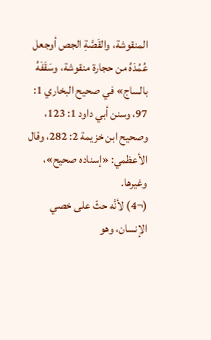المنقوشة، والقَصَّةِ الجص أوجعل عُمُدَهُ من حجارة منقوشة، وسَقَفَهُ بالساج» في صحيح البخاري 1: 97، وسنن أبي داود 1: 123، وصحيح ابن خزيمة 2: 282، وقال الأعظمي: «إسناده صحيح»، وغيرها.
(¬4) لأنَّه حثّ على خصي الإنسان، وهو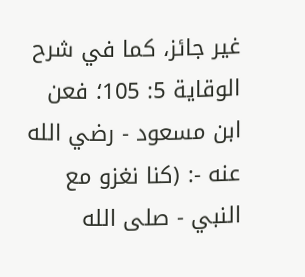غير جائز، كما في شرح الوقاية 5: 105؛ فعن ابن مسعود - رضي الله عنه -: (كنا نغزو مع النبي - صلى الله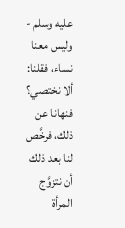عليه وسلم - وليس معنا نساء، فقلنا: ألا نختصي؟ فنهانا عن ذلك، فرخَّص لنا بعد ذلك أن نتزوَّج المرأة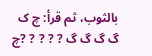بالثوب، ثم قرأ: چ ک گ گ گ گ ? ? ? ? ?چ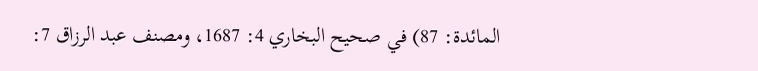المائدة: 87) في صحيح البخاري 4: 1687، ومصنف عبد الرزاق 7: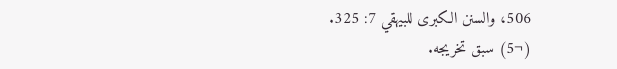506، والسنن الكبرى للبيهقي 7: 325.
(¬5) سبق تخريجه.